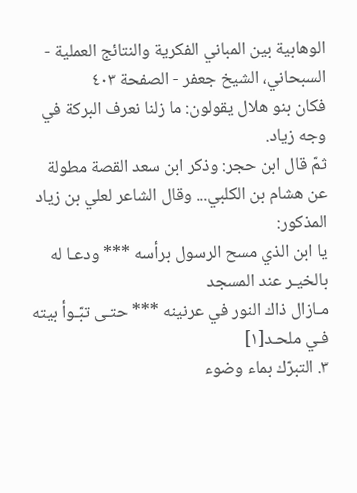الوهابية بين المباني الفكرية والنتائج العملية - السبحاني، الشيخ جعفر - الصفحة ٤٠٣
فكان بنو هلال يقولون: ما زلنا نعرف البركة في وجه زياد.
ثمّ قال ابن حجر: وذكر ابن سعد القصة مطولة عن هشام بن الكلبي... وقال الشاعر لعلي بن زياد المذكور:
يا ابن الذي مسح الرسول برأسه *** ودعـا له بالخيـر عند المسجد
مـازال ذاك النور في عرنينه *** حتـى تبّـوأ بيته فـي ملحـد[١]
٣. التبرّك بماء وضوء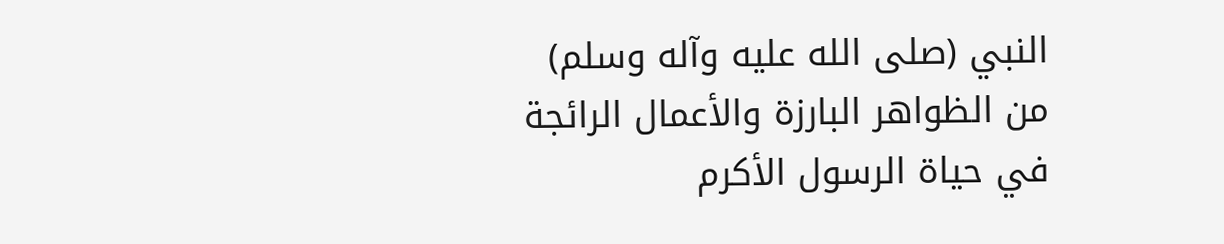النبي (صلى الله عليه وآله وسلم)
من الظواهر البارزة والأعمال الرائجة في حياة الرسول الأكرم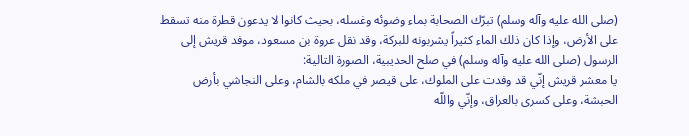(صلى الله عليه وآله وسلم) تبرّك الصحابة بماء وضوئه وغسله، بحيث كانوا لا يدعون قطرة منه تسقط على الأرض، وإذا كان ذلك الماء كثيراً يشربونه للبركة، وقد نقل عروة بن مسعود، موفد قريش إلى الرسول (صلى الله عليه وآله وسلم) في صلح الحديبية، الصورة التالية:
يا معشر قريش إنّي قد وفدت على الملوك، على قيصر في ملكه بالشام، وعلى النجاشي بأرض الحبشة، وعلى كسرى بالعراق، وإنّي واللّه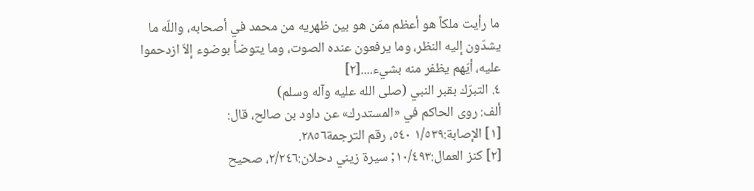ما رأيت ملكاً هو أعظم ممّن هو بين ظهريه من محمد في أصحابه، واللّه ما يشدّون إليه النظر، وما يرفعون عنده الصوت، وما يتوضأ بوضوء إلاّ ازدحموا عليه، أيّهم يظفر منه بشيء....[٢]
٤. التبرّك بقبر النبي (صلى الله عليه وآله وسلم)
ألف: روى الحاكم في «المستدرك» عن داود بن صالح، قال:
[١] الإصابة:١/٥٣٩ ٥٤٠، رقم الترجمة٢٨٥٦.
[٢] كنز العمال:١٠/٤٩٣; سيرة زيني دحلان:٢/٢٤٦، صحيح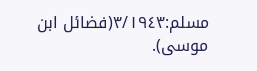مسلم:٣/١٩٤٣(فضائل ابن موسى).